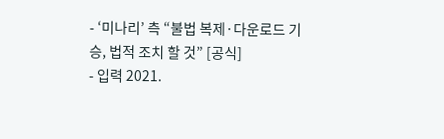- ‘미나리’ 측 “불법 복제·다운로드 기승, 법적 조치 할 것” [공식]
- 입력 2021.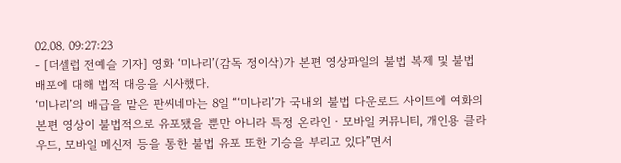02.08. 09:27:23
- [더셀럽 전예슬 기자] 영화 ‘미나리’(감독 정이삭)가 본편 영상파일의 불법 복제 및 불법 배포에 대해 법적 대응을 시사했다.
‘미나리’의 배급을 맡은 판씨네마는 8일 “‘미나리’가 국내외 불법 다운로드 사이트에 여화의 본편 영상이 불법적으로 유포됐을 뿐만 아니라 특정 온라인‧모바일 커뮤니티, 개인용 클라우드, 모바일 메신저 등을 통한 불법 유포 또한 기승을 부리고 있다”면서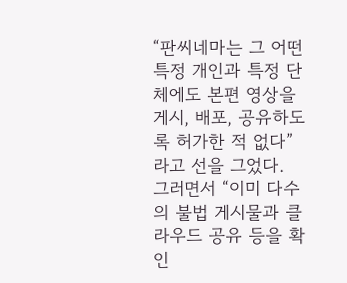“판씨네마는 그 어떤 특정 개인과 특정 단체에도 본편 영상을 게시, 배포, 공유하도록 허가한 적 없다”라고 선을 그었다.
그러면서 “이미 다수의 불법 게시물과 클라우드 공유 등을 확인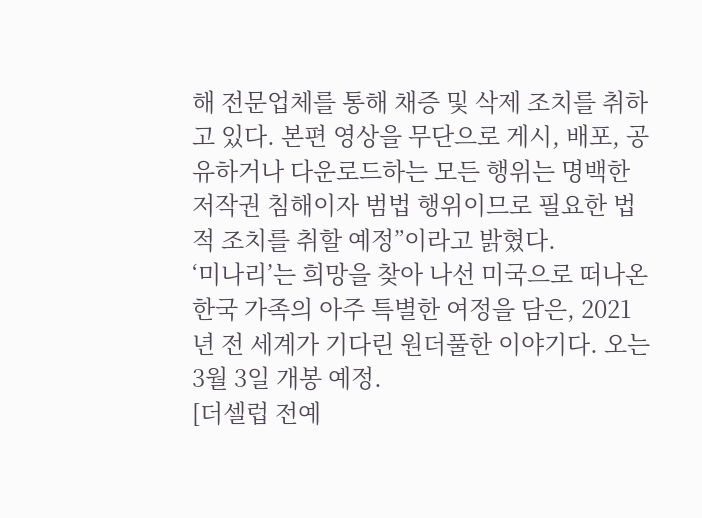해 전문업체를 통해 채증 및 삭제 조치를 취하고 있다. 본편 영상을 무단으로 게시, 배포, 공유하거나 다운로드하는 모든 행위는 명백한 저작권 침해이자 범법 행위이므로 필요한 법적 조치를 취할 예정”이라고 밝혔다.
‘미나리’는 희망을 찾아 나선 미국으로 떠나온 한국 가족의 아주 특별한 여정을 담은, 2021년 전 세계가 기다린 원더풀한 이야기다. 오는 3월 3일 개봉 예정.
[더셀럽 전예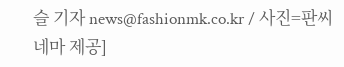슬 기자 news@fashionmk.co.kr / 사진=판씨네마 제공]